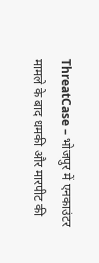ThreatCase – भोजपुर में एनकाउंटर मामले के बाद धमकी और मारपीट की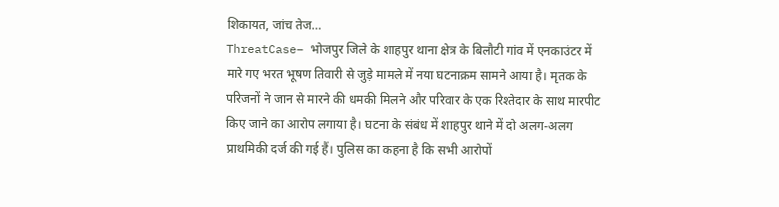शिकायत, जांच तेज…
ThreatCase– भोजपुर जिले के शाहपुर थाना क्षेत्र के बिलौटी गांव में एनकाउंटर में मारे गए भरत भूषण तिवारी से जुड़े मामले में नया घटनाक्रम सामने आया है। मृतक के परिजनों ने जान से मारने की धमकी मिलने और परिवार के एक रिश्तेदार के साथ मारपीट किए जाने का आरोप लगाया है। घटना के संबंध में शाहपुर थाने में दो अलग-अलग प्राथमिकी दर्ज की गई हैं। पुलिस का कहना है कि सभी आरोपों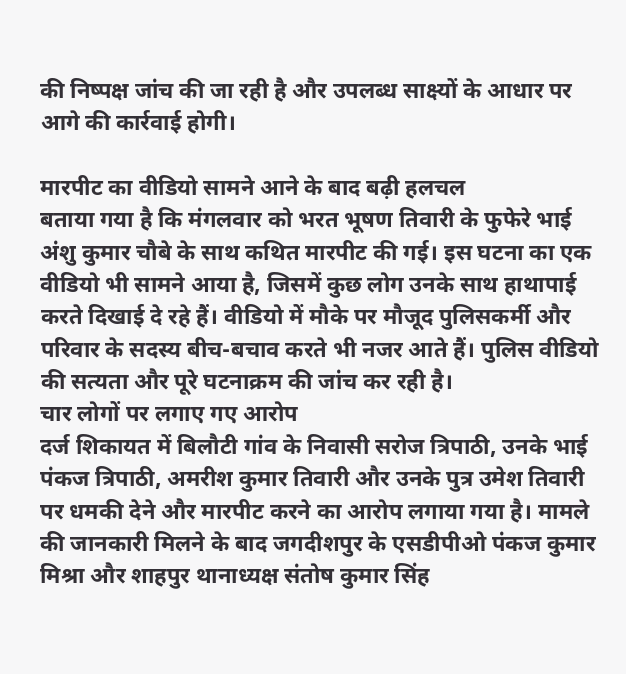की निष्पक्ष जांच की जा रही है और उपलब्ध साक्ष्यों के आधार पर आगे की कार्रवाई होगी।

मारपीट का वीडियो सामने आने के बाद बढ़ी हलचल
बताया गया है कि मंगलवार को भरत भूषण तिवारी के फुफेरे भाई अंशु कुमार चौबे के साथ कथित मारपीट की गई। इस घटना का एक वीडियो भी सामने आया है, जिसमें कुछ लोग उनके साथ हाथापाई करते दिखाई दे रहे हैं। वीडियो में मौके पर मौजूद पुलिसकर्मी और परिवार के सदस्य बीच-बचाव करते भी नजर आते हैं। पुलिस वीडियो की सत्यता और पूरे घटनाक्रम की जांच कर रही है।
चार लोगों पर लगाए गए आरोप
दर्ज शिकायत में बिलौटी गांव के निवासी सरोज त्रिपाठी, उनके भाई पंकज त्रिपाठी, अमरीश कुमार तिवारी और उनके पुत्र उमेश तिवारी पर धमकी देने और मारपीट करने का आरोप लगाया गया है। मामले की जानकारी मिलने के बाद जगदीशपुर के एसडीपीओ पंकज कुमार मिश्रा और शाहपुर थानाध्यक्ष संतोष कुमार सिंह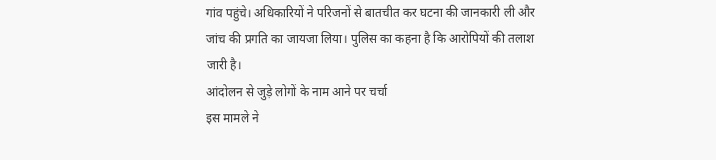गांव पहुंचे। अधिकारियों ने परिजनों से बातचीत कर घटना की जानकारी ली और जांच की प्रगति का जायजा लिया। पुलिस का कहना है कि आरोपियों की तलाश जारी है।
आंदोलन से जुड़े लोगों के नाम आने पर चर्चा
इस मामले ने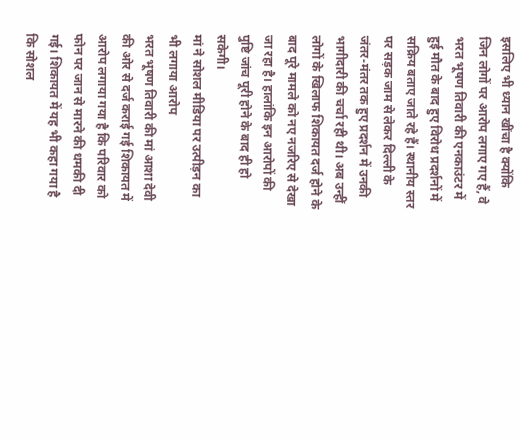इसलिए भी ध्यान खींचा है क्योंकि जिन लोगों पर आरोप लगाए गए हैं, वे भरत भूषण तिवारी की एनकाउंटर में हुई मौत के बाद हुए विरोध प्रदर्शनों में सक्रिय बताए जाते रहे हैं। स्थानीय स्तर पर सड़क जाम से लेकर दिल्ली के जंतर-मंतर तक हुए प्रदर्शन में उनकी भागीदारी की चर्चा रही थी। अब उन्हीं लोगों के खिलाफ शिकायत दर्ज होने के बाद पूरे मामले को नए नजरिए से देखा जा रहा है। हालांकि इन आरोपों की पुष्टि जांच पूरी होने के बाद ही हो सकेगी।
मां ने सोशल मीडिया पर उत्पीड़न का भी लगाया आरोप
भरत भूषण तिवारी की मां आशा देवी की ओर से दर्ज कराई गई शिकायत में आरोप लगाया गया है कि परिवार को फोन पर जान से मारने की धमकी दी गई। शिकायत में यह भी कहा गया है कि सोशल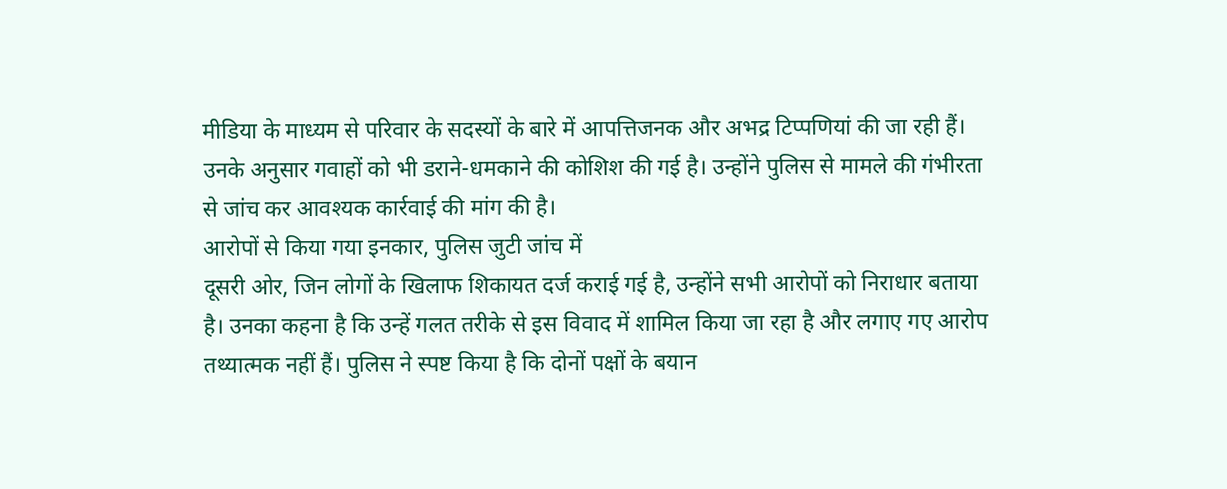मीडिया के माध्यम से परिवार के सदस्यों के बारे में आपत्तिजनक और अभद्र टिप्पणियां की जा रही हैं। उनके अनुसार गवाहों को भी डराने-धमकाने की कोशिश की गई है। उन्होंने पुलिस से मामले की गंभीरता से जांच कर आवश्यक कार्रवाई की मांग की है।
आरोपों से किया गया इनकार, पुलिस जुटी जांच में
दूसरी ओर, जिन लोगों के खिलाफ शिकायत दर्ज कराई गई है, उन्होंने सभी आरोपों को निराधार बताया है। उनका कहना है कि उन्हें गलत तरीके से इस विवाद में शामिल किया जा रहा है और लगाए गए आरोप तथ्यात्मक नहीं हैं। पुलिस ने स्पष्ट किया है कि दोनों पक्षों के बयान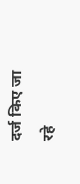दर्ज किए जा रहे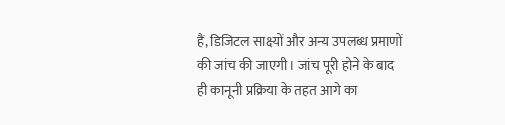हैं, डिजिटल साक्ष्यों और अन्य उपलब्ध प्रमाणों की जांच की जाएगी। जांच पूरी होने के बाद ही कानूनी प्रक्रिया के तहत आगे का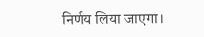निर्णय लिया जाएगा।